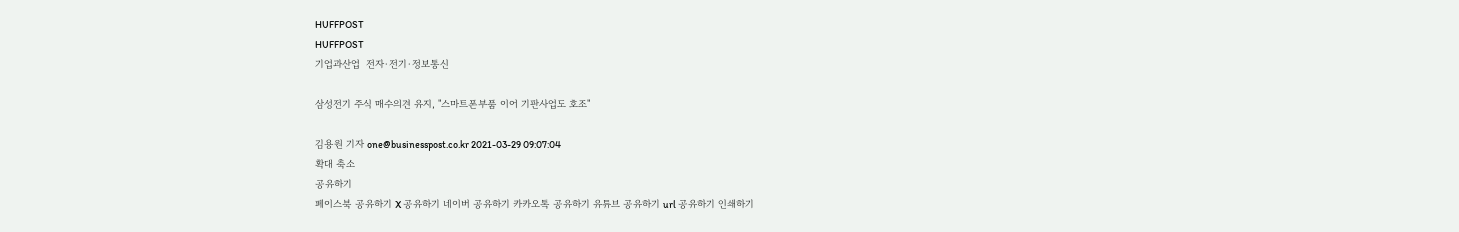HUFFPOST
HUFFPOST
기업과산업  전자·전기·정보통신

삼성전기 주식 매수의견 유지, "스마트폰부품 이어 기판사업도 호조"

김용원 기자 one@businesspost.co.kr 2021-03-29 09:07:04
확대 축소
공유하기
페이스북 공유하기 X 공유하기 네이버 공유하기 카카오톡 공유하기 유튜브 공유하기 url 공유하기 인쇄하기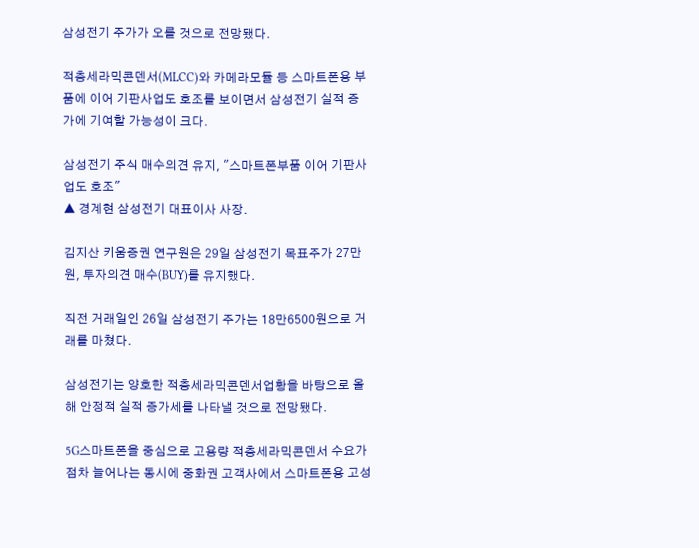삼성전기 주가가 오를 것으로 전망됐다.

적층세라믹콘덴서(MLCC)와 카메라모듈 등 스마트폰용 부품에 이어 기판사업도 호조를 보이면서 삼성전기 실적 증가에 기여할 가능성이 크다.

삼성전기 주식 매수의견 유지, "스마트폰부품 이어 기판사업도 호조"
▲ 경계현 삼성전기 대표이사 사장.

김지산 키움증권 연구원은 29일 삼성전기 목표주가 27만 원, 투자의견 매수(BUY)를 유지했다.

직전 거래일인 26일 삼성전기 주가는 18만6500원으로 거래를 마쳤다.

삼성전기는 양호한 적층세라믹콘덴서업황을 바탕으로 올해 안정적 실적 증가세를 나타낼 것으로 전망됐다.

5G스마트폰을 중심으로 고용량 적층세라믹콘덴서 수요가 점차 늘어나는 동시에 중화권 고객사에서 스마트폰용 고성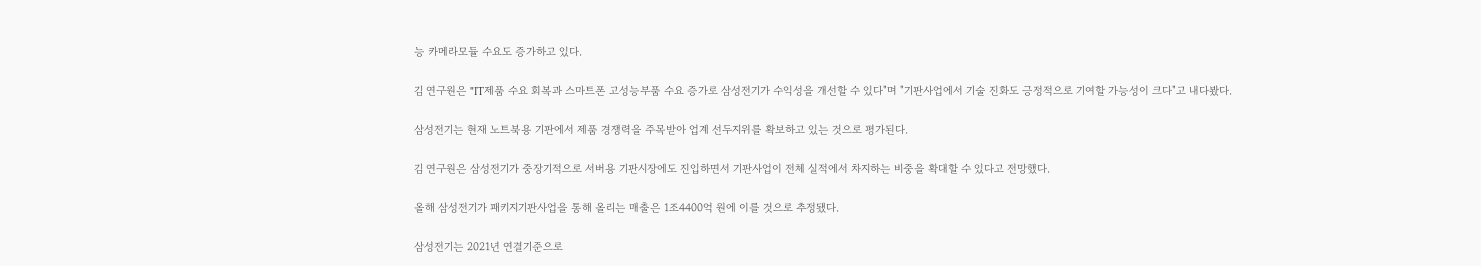능 카메라모듈 수요도 증가하고 있다.

김 연구원은 "IT제품 수요 회복과 스마트폰 고성능부품 수요 증가로 삼성전기가 수익성을 개선할 수 있다"며 "기판사업에서 기술 진화도 긍정적으로 기여할 가능성이 크다"고 내다봤다.

삼성전기는 현재 노트북용 기판에서 제품 경쟁력을 주목받아 업계 선두지위를 확보하고 있는 것으로 평가된다.

김 연구원은 삼성전기가 중장기적으로 서버용 기판시장에도 진입하면서 기판사업이 전체 실적에서 차지하는 비중을 확대할 수 있다고 전망했다.

올해 삼성전기가 패키지기판사업을 통해 올리는 매출은 1조4400억 원에 이를 것으로 추정됐다.

삼성전기는 2021년 연결기준으로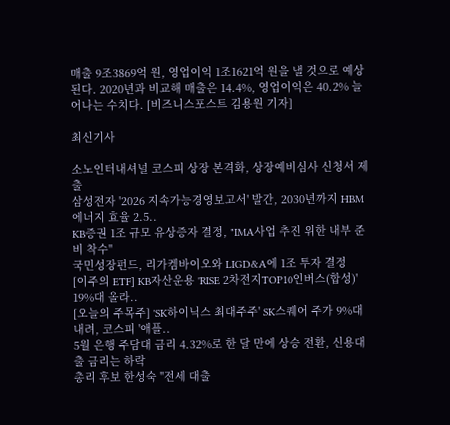매출 9조3869억 원, 영업이익 1조1621억 원을 낼 것으로 예상된다. 2020년과 비교해 매출은 14.4%, 영업이익은 40.2% 늘어나는 수치다. [비즈니스포스트 김용원 기자]

최신기사

소노인터내셔널 코스피 상장 본격화, 상장예비심사 신청서 제출
삼성전자 '2026 지속가능경영보고서' 발간, 2030년까지 HBM 에너지 효율 2.5..
KB증권 1조 규모 유상증자 결정, "IMA사업 추진 위한 내부 준비 착수"
국민성장펀드, 리가켐바이오와 LIGD&A에 1조 투자 결정
[이주의 ETF] KB자산운용 'RISE 2차전지TOP10인버스(합성)' 19%대 올라..
[오늘의 주목주] 'SK하이닉스 최대주주' SK스퀘어 주가 9%대 내려, 코스피 '애플..
5월 은행 주담대 금리 4.32%로 한 달 만에 상승 전환, 신용대출 금리는 하락
총리 후보 한성숙 "전세 대출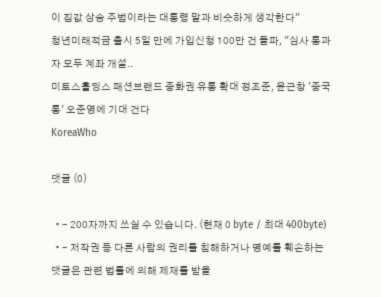이 집값 상승 주범이라는 대통령 말과 비슷하게 생각한다"
청년미래적금 출시 5일 만에 가입신청 100만 건 돌파, "심사 통과자 모두 계좌 개설..
미토스홀딩스 패션브랜드 중화권 유통 확대 정조준, 윤근창 '중국통' 오준영에 기대 건다
KoreaWho

댓글 (0)

  • - 200자까지 쓰실 수 있습니다. (현재 0 byte / 최대 400byte)
  • - 저작권 등 다른 사람의 권리를 침해하거나 명예를 훼손하는 댓글은 관련 법률에 의해 제재를 받을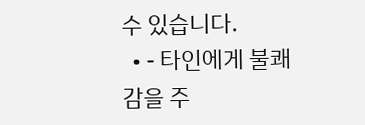수 있습니다.
  • - 타인에게 불쾌감을 주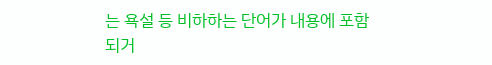는 욕설 등 비하하는 단어가 내용에 포함되거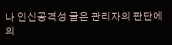나 인신공격성 글은 관리자의 판단에 의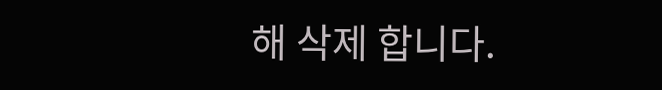해 삭제 합니다.